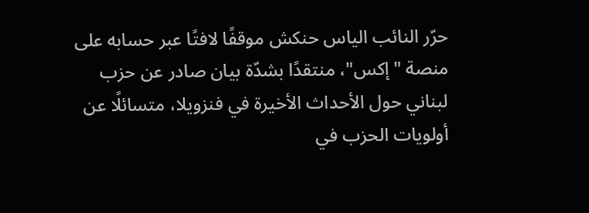حرّر النائب الياس حنكش موقفًا لافتًا عبر حسابه على منصة "إكس"، منتقدًا بشدّة بيان صادر عن حزب لبناني حول الأحداث الأخيرة في فنزويلا، متسائلًا عن أولويات الحزب في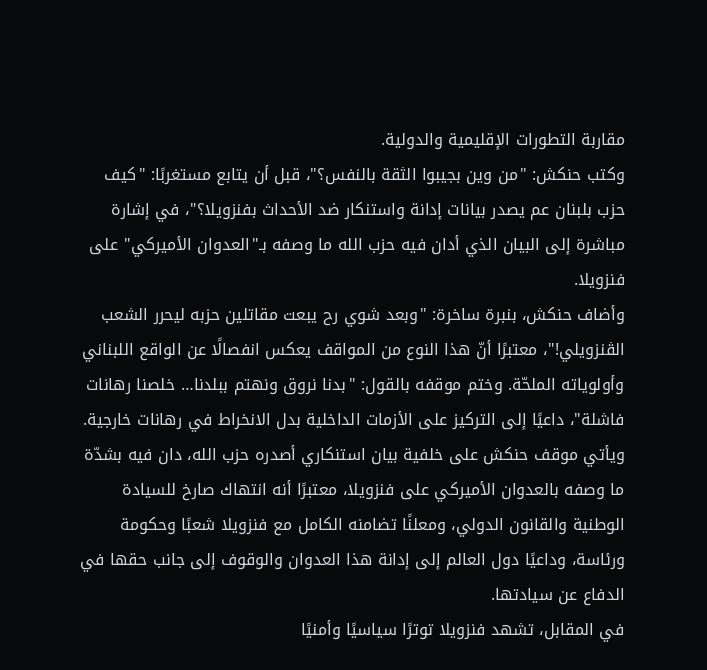مقاربة التطورات الإقليمية والدولية.
وكتب حنكش: "من وين بجيبوا الثقة بالنفس؟"، قبل أن يتابع مستغربًا: "كيف حزب بلبنان عم يصدر بيانات إدانة واستنكار ضد الأحداث بفنزويلا؟"، في إشارة مباشرة إلى البيان الذي أدان فيه حزب الله ما وصفه بـ"العدوان الأميركي" على فنزويلا.
وأضاف حنكش، بنبرة ساخرة: "وبعد شوي رح يبعت مقاتلين حزبه ليحرر الشعب الڤنزويلي!"، معتبرًا أنّ هذا النوع من المواقف يعكس انفصالًا عن الواقع اللبناني وأولوياته الملحّة. وختم موقفه بالقول: "بدنا نروق ونهتم ببلدنا… خلصنا رهانات فاشلة"، داعيًا إلى التركيز على الأزمات الداخلية بدل الانخراط في رهانات خارجية.
ويأتي موقف حنكش على خلفية بيان استنكاري أصدره حزب الله، دان فيه بشدّة ما وصفه بالعدوان الأميركي على فنزويلا، معتبرًا أنه انتهاك صارخ للسيادة الوطنية والقانون الدولي، ومعلنًا تضامنه الكامل مع فنزويلا شعبًا وحكومة ورئاسة، وداعيًا دول العالم إلى إدانة هذا العدوان والوقوف إلى جانب حقها في الدفاع عن سيادتها.
في المقابل، تشهد فنزويلا توترًا سياسيًا وأمنيًا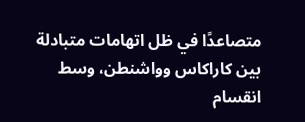متصاعدًا في ظل اتهامات متبادلة بين كاراكاس وواشنطن، وسط انقسام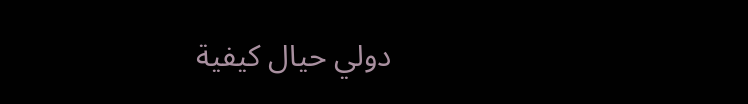دولي حيال كيفية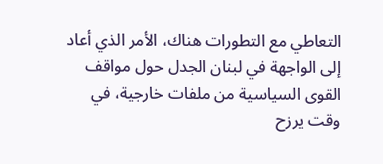التعاطي مع التطورات هناك، الأمر الذي أعاد إلى الواجهة في لبنان الجدل حول مواقف القوى السياسية من ملفات خارجية، في وقت يرزح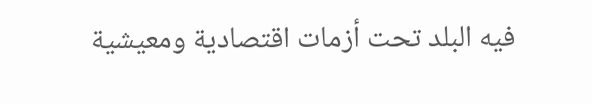فيه البلد تحت أزمات اقتصادية ومعيشية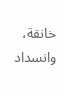خانقة، وانسداد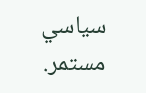سياسي مستمر.